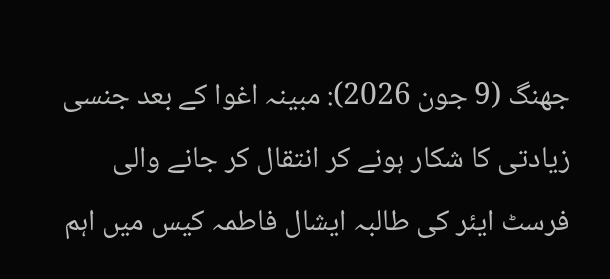جھنگ (9 جون 2026): مبینہ اغوا کے بعد جنسی زیادتی کا شکار ہونے کر انتقال کر جانے والی فرسٹ ایئر کی طالبہ ایشال فاطمہ کیس میں اہم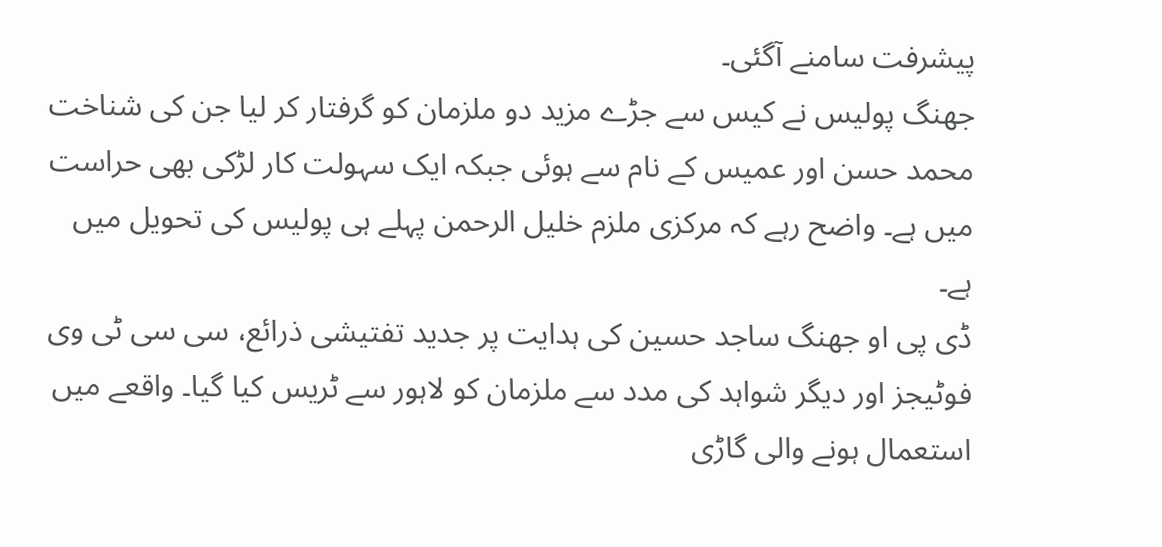پیشرفت سامنے آگئی۔
جھنگ پولیس نے کیس سے جڑے مزید دو ملزمان کو گرفتار کر لیا جن کی شناخت محمد حسن اور عمیس کے نام سے ہوئی جبکہ ایک سہولت کار لڑکی بھی حراست میں ہے۔ واضح رہے کہ مرکزی ملزم خلیل الرحمن پہلے ہی پولیس کی تحویل میں ہے۔
ڈی پی او جھنگ ساجد حسین کی ہدایت پر جدید تفتیشی ذرائع، سی سی ٹی وی فوٹیجز اور دیگر شواہد کی مدد سے ملزمان کو لاہور سے ٹریس کیا گیا۔ واقعے میں استعمال ہونے والی گاڑی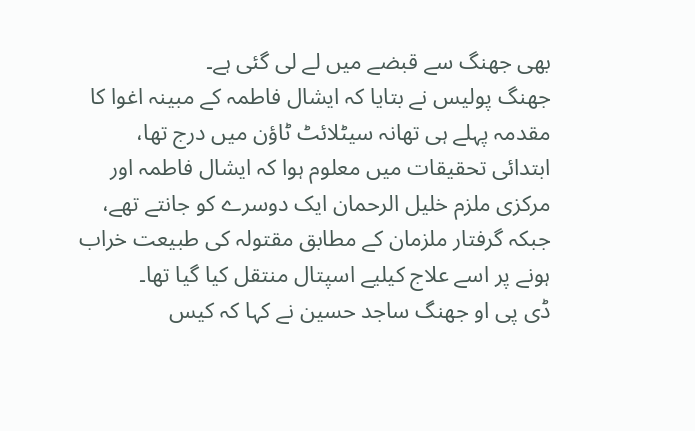بھی جھنگ سے قبضے میں لے لی گئی ہے۔
جھنگ پولیس نے بتایا کہ ایشال فاطمہ کے مبینہ اغوا کا مقدمہ پہلے ہی تھانہ سیٹلائٹ ٹاؤن میں درج تھا، ابتدائی تحقیقات میں معلوم ہوا کہ ایشال فاطمہ اور مرکزی ملزم خلیل الرحمان ایک دوسرے کو جانتے تھے، جبکہ گرفتار ملزمان کے مطابق مقتولہ کی طبیعت خراب ہونے پر اسے علاج کیلیے اسپتال منتقل کیا گیا تھا۔
ڈی پی او جھنگ ساجد حسین نے کہا کہ کیس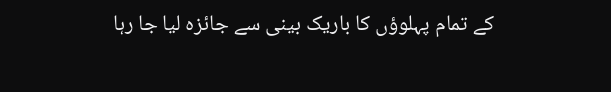کے تمام پہلوؤں کا باریک بینی سے جائزہ لیا جا رہا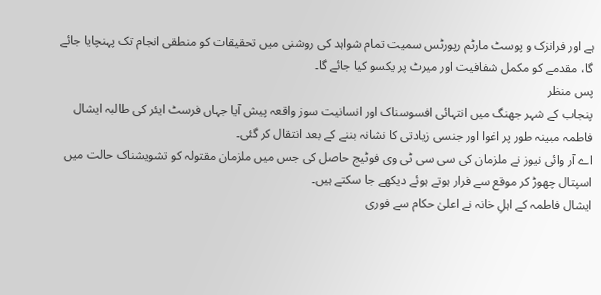ہے اور فرانزک و پوسٹ مارٹم رپورٹس سمیت تمام شواہد کی روشنی میں تحقیقات کو منطقی انجام تک پہنچایا جائے گا، مقدمے کو مکمل شفافیت اور میرٹ پر یکسو کیا جائے گا۔
پس منظر
پنجاب کے شہر جھنگ میں انتہائی افسوسناک اور انسانیت سوز واقعہ پیش آیا جہاں فرسٹ ایئر کی طالبہ ایشال فاطمہ مبینہ طور پر اغوا اور جنسی زیادتی کا نشانہ بننے کے بعد انتقال کر گئی۔
اے آر وائی نیوز نے ملزمان کی سی سی ٹی وی فوٹیج حاصل کی جس میں ملزمان مقتولہ کو تشویشناک حالت میں اسپتال چھوڑ کر موقع سے فرار ہوتے ہوئے دیکھے جا سکتے ہیں۔
ایشال فاطمہ کے اہلِ خانہ نے اعلیٰ حکام سے فوری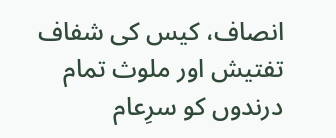انصاف، کیس کی شفاف تفتیش اور ملوث تمام درندوں کو سرِعام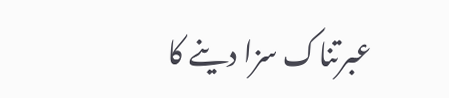عبرتناک سزا دینے کا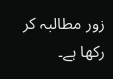زور مطالبہ کر رکھا ہے۔